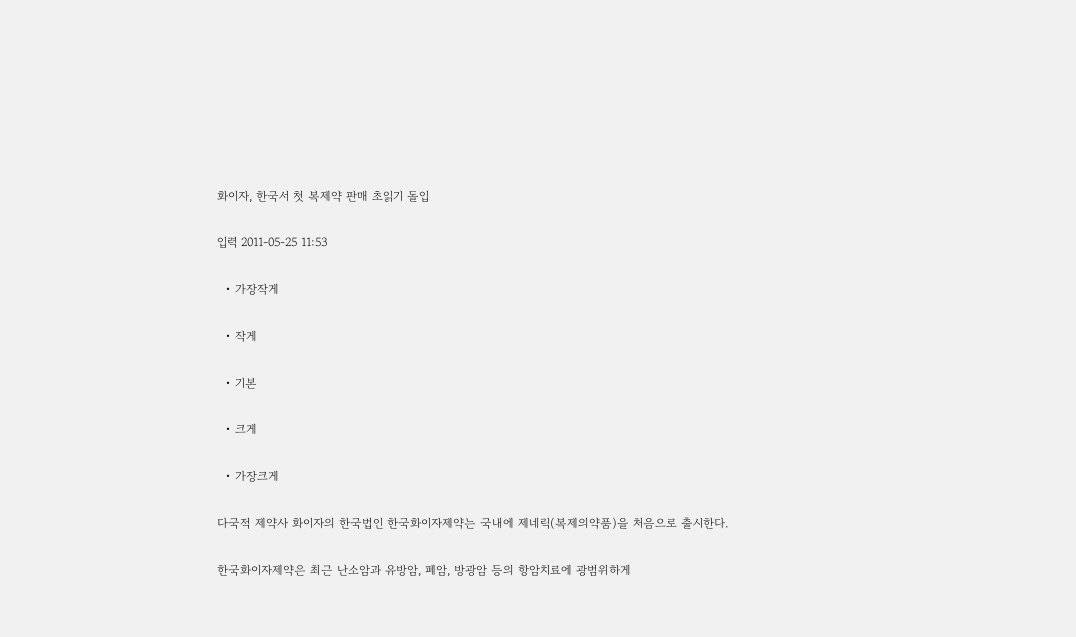화이자, 한국서 첫 복제약 판매 초읽기 돌입

입력 2011-05-25 11:53

  • 가장작게

  • 작게

  • 기본

  • 크게

  • 가장크게

다국적 제약사 화이자의 한국법인 한국화이자제약는 국내에 제네릭(복제의약품)을 처음으로 출시한다.

한국화이자제약은 최근 난소암과 유방암, 폐암, 방광암 등의 항암치료에 광범위하게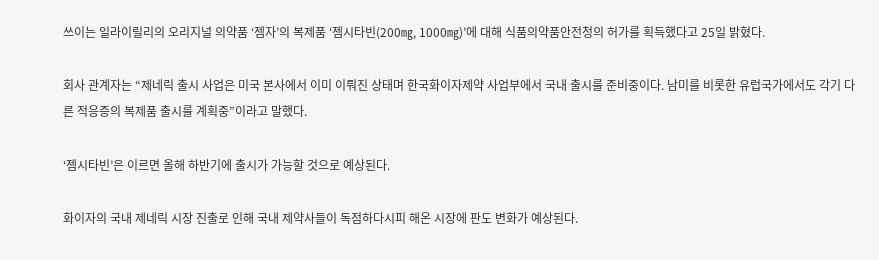쓰이는 일라이릴리의 오리지널 의약품 ‘젬자’의 복제품 ‘젬시타빈(200㎎, 1000㎎)’에 대해 식품의약품안전청의 허가를 획득했다고 25일 밝혔다.

회사 관계자는 “제네릭 출시 사업은 미국 본사에서 이미 이뤄진 상태며 한국화이자제약 사업부에서 국내 출시를 준비중이다. 남미를 비롯한 유럽국가에서도 각기 다른 적응증의 복제품 출시를 계획중”이라고 말했다.

‘젬시타빈’은 이르면 올해 하반기에 출시가 가능할 것으로 예상된다.

화이자의 국내 제네릭 시장 진출로 인해 국내 제약사들이 독점하다시피 해온 시장에 판도 변화가 예상된다.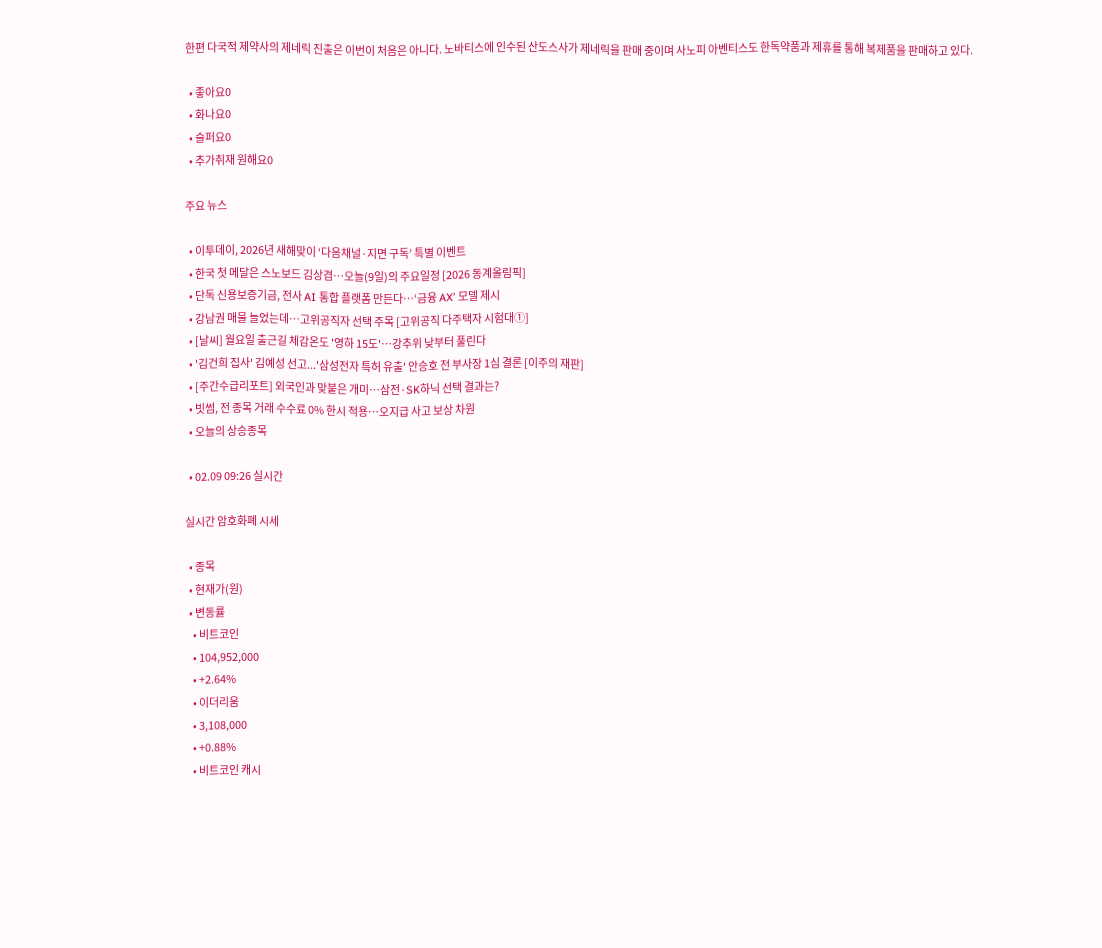한편 다국적 제약사의 제네릭 진출은 이번이 처음은 아니다. 노바티스에 인수된 산도스사가 제네릭을 판매 중이며 사노피 아벤티스도 한독약품과 제휴를 통해 복제품을 판매하고 있다.

  • 좋아요0
  • 화나요0
  • 슬퍼요0
  • 추가취재 원해요0

주요 뉴스

  • 이투데이, 2026년 새해맞이 ‘다음채널·지면 구독’ 특별 이벤트
  • 한국 첫 메달은 스노보드 김상겸…오늘(9일)의 주요일정 [2026 동계올림픽]
  • 단독 신용보증기금, 전사 AI 통합 플랫폼 만든다⋯‘금융 AX’ 모델 제시
  • 강남권 매물 늘었는데⋯고위공직자 선택 주목 [고위공직 다주택자 시험대①]
  • [날씨] 월요일 출근길 체감온도 '영하 15도'…강추위 낮부터 풀린다
  • '김건희 집사' 김예성 선고...'삼성전자 특허 유출' 안승호 전 부사장 1심 결론 [이주의 재판]
  • [주간수급리포트] 외국인과 맞붙은 개미…삼전·SK하닉 선택 결과는?
  • 빗썸, 전 종목 거래 수수료 0% 한시 적용…오지급 사고 보상 차원
  • 오늘의 상승종목

  • 02.09 09:26 실시간

실시간 암호화폐 시세

  • 종목
  • 현재가(원)
  • 변동률
    • 비트코인
    • 104,952,000
    • +2.64%
    • 이더리움
    • 3,108,000
    • +0.88%
    • 비트코인 캐시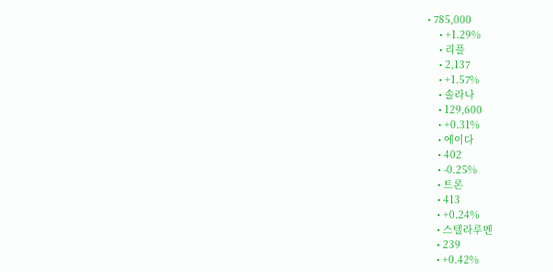• 785,000
    • +1.29%
    • 리플
    • 2,137
    • +1.57%
    • 솔라나
    • 129,600
    • +0.31%
    • 에이다
    • 402
    • -0.25%
    • 트론
    • 413
    • +0.24%
    • 스텔라루멘
    • 239
    • +0.42%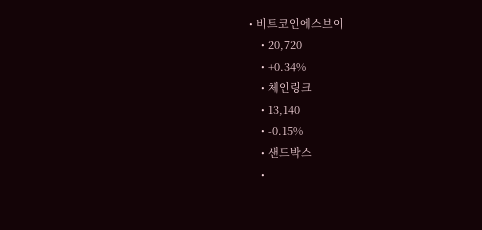• 비트코인에스브이
    • 20,720
    • +0.34%
    • 체인링크
    • 13,140
    • -0.15%
    • 샌드박스
    •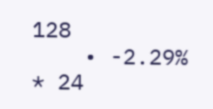128
    • -2.29%
* 24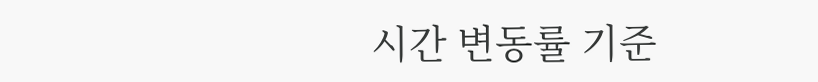시간 변동률 기준